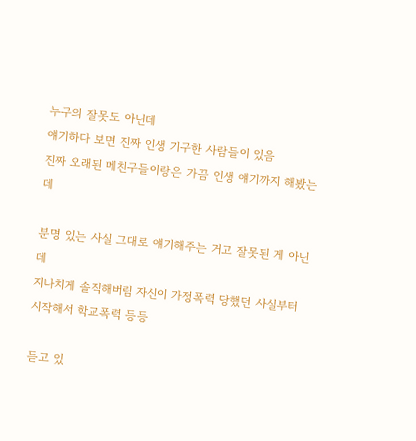누구의 잘못도 아닌데
얘기하다 보면 진짜 인생 기구한 사람들이 있음
진짜 오래된 메친구들이랑은 가끔 인생 얘기까지 해봤는데

분명 있는 사실 그대로 얘기해주는 거고 잘못된 게 아닌데
지나치게 솔직해버림 자신이 가정폭력 당했던 사실부터 시작해서 학교폭력 등등

듣고 있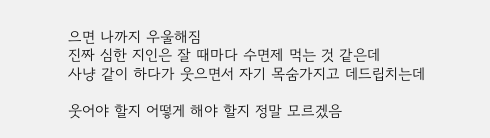으면 나까지 우울해짐
진짜 심한 지인은 잘 때마다 수면제 먹는 것 같은데
사냥 같이 하다가 웃으면서 자기 목숨가지고 데드립치는데

웃어야 할지 어떻게 해야 할지 정말 모르겠음